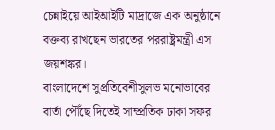চেন্নাইয়ে আইআইটি মাদ্রাজে এক অনুষ্ঠানে বক্তব্য রাখছেন ভারতের পররাষ্ট্রমন্ত্রী এস জয়শঙ্কর।
বাংলাদেশে সুপ্রতিবেশীসুলভ মনোভাবের বার্তা পৌঁছে দিতেই সাম্প্রতিক ঢাকা সফর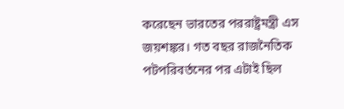করেছেন ভারতের পররাষ্ট্রমন্ত্রী এস জয়শঙ্কর। গত বছর রাজনৈতিক পটপরিবর্তনের পর এটাই ছিল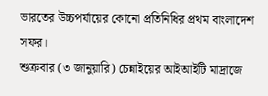ভারতের উচ্চপর্যায়ের কোনো প্রতিনিধির প্রথম বাংলাদেশ সফর।
শুক্রবার (৩ জানুয়ারি) চেন্নাইয়ের আইআইটি মাদ্রাজে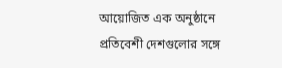আয়োজিত এক অনুষ্ঠানে প্রতিবেশী দেশগুলোর সঙ্গে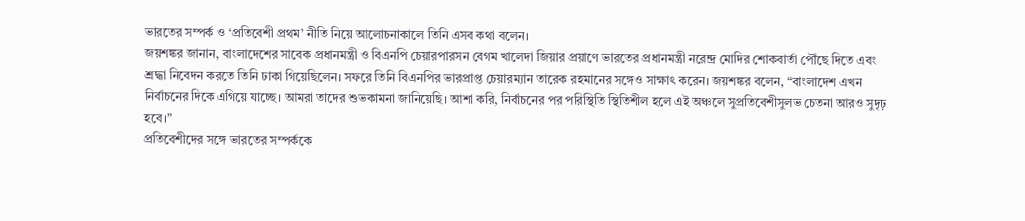ভারতের সম্পর্ক ও ‘প্রতিবেশী প্রথম’ নীতি নিয়ে আলোচনাকালে তিনি এসব কথা বলেন।
জয়শঙ্কর জানান, বাংলাদেশের সাবেক প্রধানমন্ত্রী ও বিএনপি চেয়ারপারসন বেগম খালেদা জিয়ার প্রয়াণে ভারতের প্রধানমন্ত্রী নরেন্দ্র মোদির শোকবার্তা পৌঁছে দিতে এবং শ্রদ্ধা নিবেদন করতে তিনি ঢাকা গিয়েছিলেন। সফরে তিনি বিএনপির ভারপ্রাপ্ত চেয়ারম্যান তারেক রহমানের সঙ্গেও সাক্ষাৎ করেন। জয়শঙ্কর বলেন, “বাংলাদেশ এখন নির্বাচনের দিকে এগিয়ে যাচ্ছে। আমরা তাদের শুভকামনা জানিয়েছি। আশা করি, নির্বাচনের পর পরিস্থিতি স্থিতিশীল হলে এই অঞ্চলে সুপ্রতিবেশীসুলভ চেতনা আরও সুদৃঢ় হবে।”
প্রতিবেশীদের সঙ্গে ভারতের সম্পর্ককে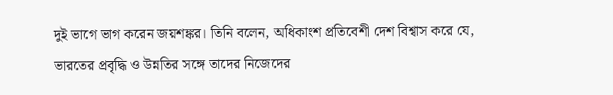দুই ভাগে ভাগ করেন জয়শঙ্কর। তিনি বলেন, অধিকাংশ প্রতিবেশী দেশ বিশ্বাস করে যে, ভারতের প্রবৃদ্ধি ও উন্নতির সঙ্গে তাদের নিজেদের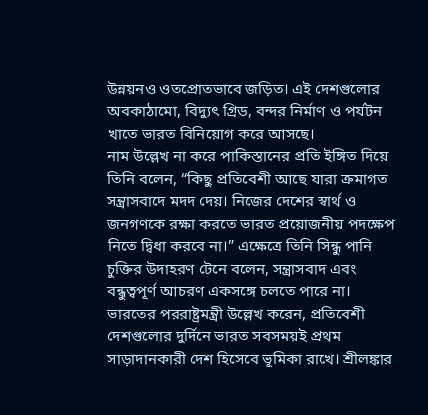উন্নয়নও ওতপ্রোতভাবে জড়িত। এই দেশগুলোর অবকাঠামো, বিদ্যুৎ গ্রিড, বন্দর নির্মাণ ও পর্যটন খাতে ভারত বিনিয়োগ করে আসছে।
নাম উল্লেখ না করে পাকিস্তানের প্রতি ইঙ্গিত দিয়ে তিনি বলেন, “কিছু প্রতিবেশী আছে যারা ক্রমাগত সন্ত্রাসবাদে মদদ দেয়। নিজের দেশের স্বার্থ ও জনগণকে রক্ষা করতে ভারত প্রয়োজনীয় পদক্ষেপ নিতে দ্বিধা করবে না।” এক্ষেত্রে তিনি সিন্ধু পানি চুক্তির উদাহরণ টেনে বলেন, সন্ত্রাসবাদ এবং বন্ধুত্বপূর্ণ আচরণ একসঙ্গে চলতে পারে না।
ভারতের পররাষ্ট্রমন্ত্রী উল্লেখ করেন, প্রতিবেশী দেশগুলোর দুর্দিনে ভারত সবসময়ই প্রথম সাড়াদানকারী দেশ হিসেবে ভূমিকা রাখে। শ্রীলঙ্কার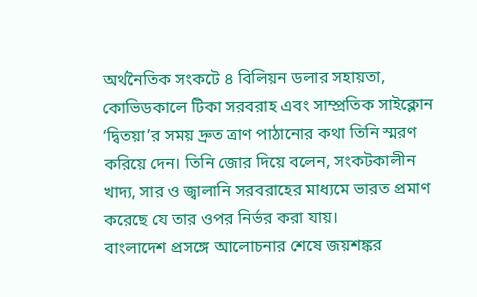অর্থনৈতিক সংকটে ৪ বিলিয়ন ডলার সহায়তা, কোভিডকালে টিকা সরবরাহ এবং সাম্প্রতিক সাইক্লোন ‘দ্বিতয়া’র সময় দ্রুত ত্রাণ পাঠানোর কথা তিনি স্মরণ করিয়ে দেন। তিনি জোর দিয়ে বলেন, সংকটকালীন খাদ্য, সার ও জ্বালানি সরবরাহের মাধ্যমে ভারত প্রমাণ করেছে যে তার ওপর নির্ভর করা যায়।
বাংলাদেশ প্রসঙ্গে আলোচনার শেষে জয়শঙ্কর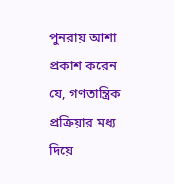পুনরায় আশা প্রকাশ করেন যে, গণতান্ত্রিক প্রক্রিয়ার মধ্য দিয়ে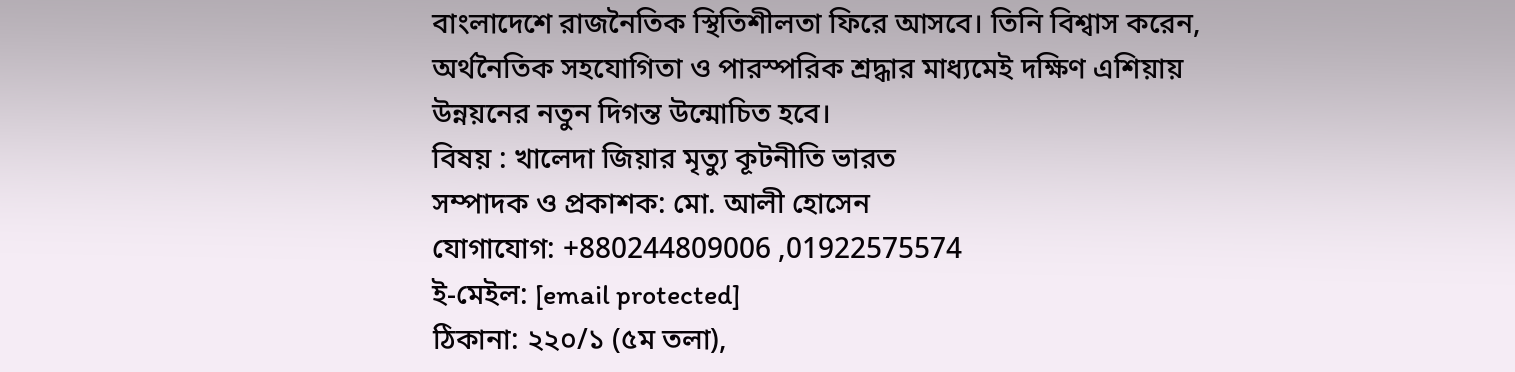বাংলাদেশে রাজনৈতিক স্থিতিশীলতা ফিরে আসবে। তিনি বিশ্বাস করেন, অর্থনৈতিক সহযোগিতা ও পারস্পরিক শ্রদ্ধার মাধ্যমেই দক্ষিণ এশিয়ায় উন্নয়নের নতুন দিগন্ত উন্মোচিত হবে।
বিষয় : খালেদা জিয়ার মৃত্যু কূটনীতি ভারত
সম্পাদক ও প্রকাশক: মো. আলী হোসেন
যোগাযোগ: +880244809006 ,01922575574
ই-মেইল: [email protected]
ঠিকানা: ২২০/১ (৫ম তলা),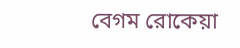বেগম রোকেয়া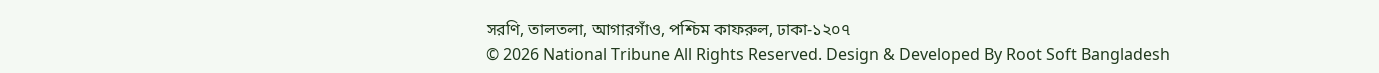সরণি, তালতলা, আগারগাঁও, পশ্চিম কাফরুল, ঢাকা-১২০৭
© 2026 National Tribune All Rights Reserved. Design & Developed By Root Soft Bangladesh